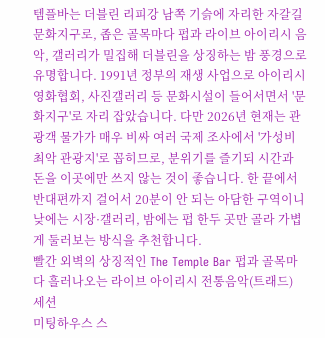템플바는 더블린 리피강 남쪽 기슭에 자리한 자갈길 문화지구로, 좁은 골목마다 펍과 라이브 아이리시 음악, 갤러리가 밀집해 더블린을 상징하는 밤 풍경으로 유명합니다. 1991년 정부의 재생 사업으로 아이리시 영화협회, 사진갤러리 등 문화시설이 들어서면서 '문화지구'로 자리 잡았습니다. 다만 2026년 현재는 관광객 물가가 매우 비싸 여러 국제 조사에서 '가성비 최악 관광지'로 꼽히므로, 분위기를 즐기되 시간과 돈을 이곳에만 쓰지 않는 것이 좋습니다. 한 끝에서 반대편까지 걸어서 20분이 안 되는 아담한 구역이니 낮에는 시장·갤러리, 밤에는 펍 한두 곳만 골라 가볍게 둘러보는 방식을 추천합니다.
빨간 외벽의 상징적인 The Temple Bar 펍과 골목마다 흘러나오는 라이브 아이리시 전통음악(트래드) 세션
미팅하우스 스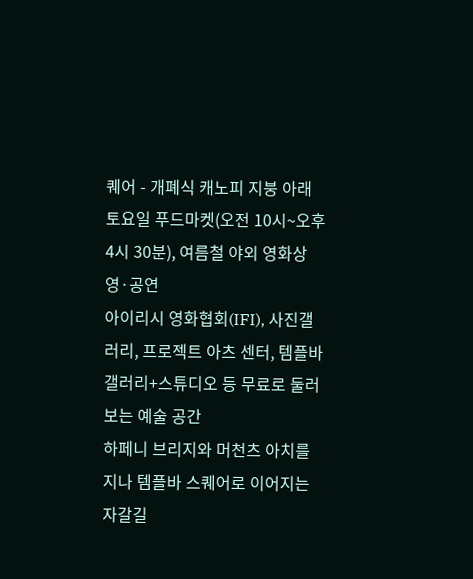퀘어 - 개폐식 캐노피 지붕 아래 토요일 푸드마켓(오전 10시~오후 4시 30분), 여름철 야외 영화상영·공연
아이리시 영화협회(IFI), 사진갤러리, 프로젝트 아츠 센터, 템플바 갤러리+스튜디오 등 무료로 둘러보는 예술 공간
하페니 브리지와 머천츠 아치를 지나 템플바 스퀘어로 이어지는 자갈길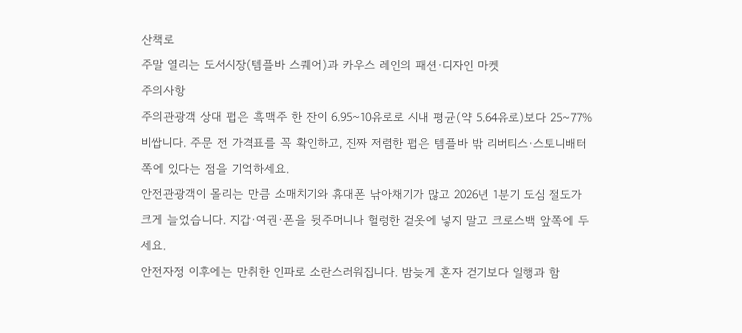산책로
주말 열리는 도서시장(템플바 스퀘어)과 카우스 레인의 패션·디자인 마켓
주의사항
주의관광객 상대 펍은 흑맥주 한 잔이 6.95~10유로로 시내 평균(약 5.64유로)보다 25~77% 비쌉니다. 주문 전 가격표를 꼭 확인하고, 진짜 저렴한 펍은 템플바 밖 리버티스·스토니배터 쪽에 있다는 점을 기억하세요.
안전관광객이 몰리는 만큼 소매치기와 휴대폰 낚아채기가 많고 2026년 1분기 도심 절도가 크게 늘었습니다. 지갑·여권·폰을 뒷주머니나 헐렁한 겉옷에 넣지 말고 크로스백 앞쪽에 두세요.
안전자정 이후에는 만취한 인파로 소란스러워집니다. 밤늦게 혼자 걷기보다 일행과 함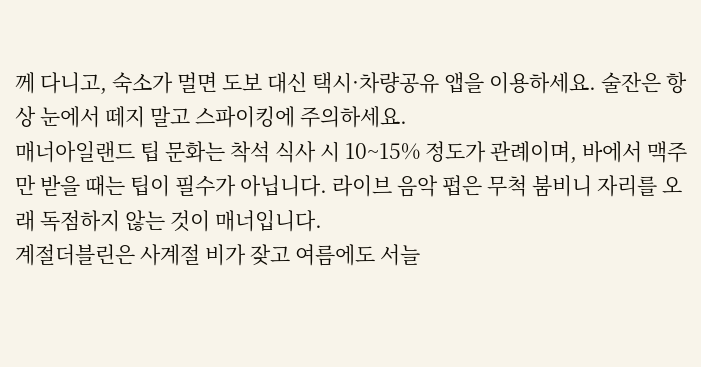께 다니고, 숙소가 멀면 도보 대신 택시·차량공유 앱을 이용하세요. 술잔은 항상 눈에서 떼지 말고 스파이킹에 주의하세요.
매너아일랜드 팁 문화는 착석 식사 시 10~15% 정도가 관례이며, 바에서 맥주만 받을 때는 팁이 필수가 아닙니다. 라이브 음악 펍은 무척 붐비니 자리를 오래 독점하지 않는 것이 매너입니다.
계절더블린은 사계절 비가 잦고 여름에도 서늘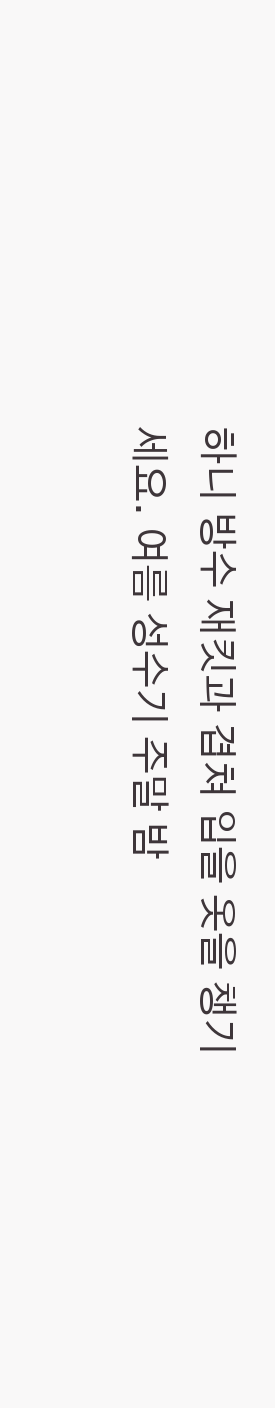하니 방수 재킷과 겹쳐 입을 옷을 챙기세요. 여름 성수기 주말 밤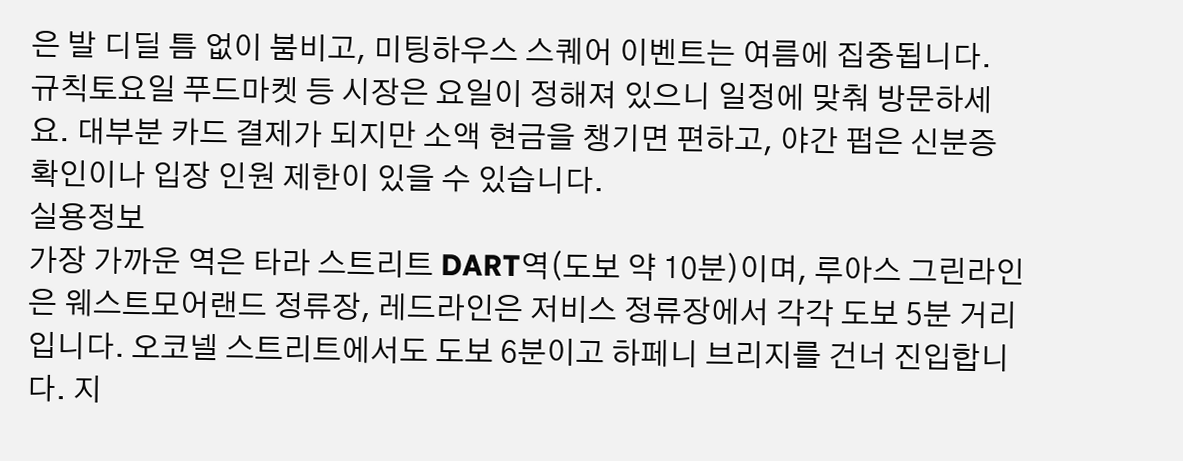은 발 디딜 틈 없이 붐비고, 미팅하우스 스퀘어 이벤트는 여름에 집중됩니다.
규칙토요일 푸드마켓 등 시장은 요일이 정해져 있으니 일정에 맞춰 방문하세요. 대부분 카드 결제가 되지만 소액 현금을 챙기면 편하고, 야간 펍은 신분증 확인이나 입장 인원 제한이 있을 수 있습니다.
실용정보
가장 가까운 역은 타라 스트리트 DART역(도보 약 10분)이며, 루아스 그린라인은 웨스트모어랜드 정류장, 레드라인은 저비스 정류장에서 각각 도보 5분 거리입니다. 오코넬 스트리트에서도 도보 6분이고 하페니 브리지를 건너 진입합니다. 지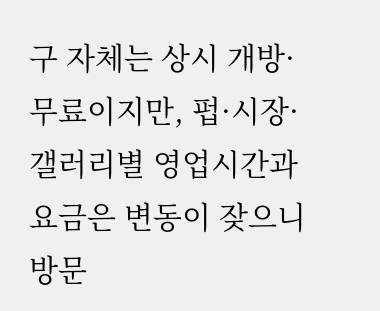구 자체는 상시 개방·무료이지만, 펍·시장·갤러리별 영업시간과 요금은 변동이 잦으니 방문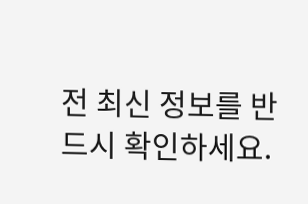전 최신 정보를 반드시 확인하세요.